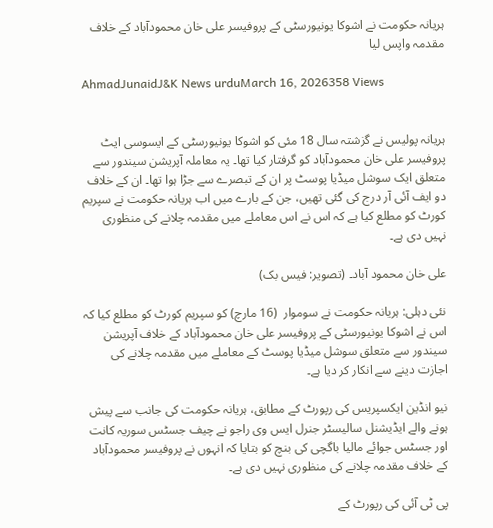ہریانہ حکومت نے اشوکا یونیورسٹی کے پروفیسر علی خان محمودآباد کے خلاف مقدمہ واپس لیا

AhmadJunaidJ&K News urduMarch 16, 2026358 Views


ہریانہ پولیس نے گزشتہ سال 18 مئی کو اشوکا یونیورسٹی کے ایسوسی ایٹ پروفیسر علی خان محمودآباد کو گرفتار کیا تھا۔ یہ معاملہ آپریشن سیندور سے متعلق ایک سوشل میڈیا پوسٹ پر ان کے تبصرے سے جڑا ہوا تھا۔ ان کے خلاف دو ایف آئی آر درج کی گئی تھیں، جن کے بارے میں اب ہریانہ حکومت نے سپریم کورٹ کو مطلع کیا ہے کہ اس نے اس معاملے میں مقدمہ چلانے کی منظوری نہیں دی ہے۔

علی خان محمود آباد۔ (تصویر: فیس بک)

نئی دہلی: ہریانہ حکومت نے سوموار  (16 مارچ) کو سپریم کورٹ کو مطلع کیا کہ اس نے اشوکا یونیورسٹی کے پروفیسر علی خان محمودآباد کے خلاف آپریشن سیندور سے متعلق سوشل میڈیا پوسٹ کے معاملے میں مقدمہ چلانے کی اجازت دینے سے انکار کر دیا ہے۔

نیو انڈین ایکسپریس کی رپورٹ کے مطابق، ہریانہ حکومت کی جانب سے پیش ہونے والے ایڈیشنل سالیسٹر جنرل ایس وی راجو نے چیف جسٹس سوریہ کانت اور جسٹس جوائے مالیا باگچی کی بنچ کو بتایا کہ انہوں نے پروفیسر محمودآباد کے خلاف مقدمہ چلانے کی منظوری نہیں دی ہے۔

پی ٹی آئی کی رپورٹ کے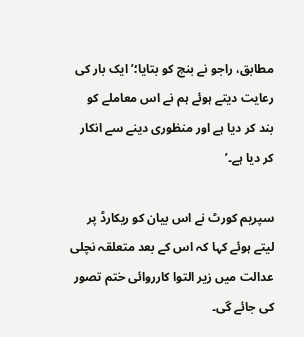مطابق، راجو نے بنچ کو بتایا؛’ایک بار کی رعایت دیتے ہوئے ہم نے اس معاملے کو بند کر دیا ہے اور منظوری دینے سے انکار کر دیا ہے۔’

سپریم کورٹ نے اس بیان کو ریکارڈ پر لیتے ہوئے کہا کہ اس کے بعد متعلقہ نچلی عدالت میں زیر التوا کارروائی ختم تصور کی جائے گی۔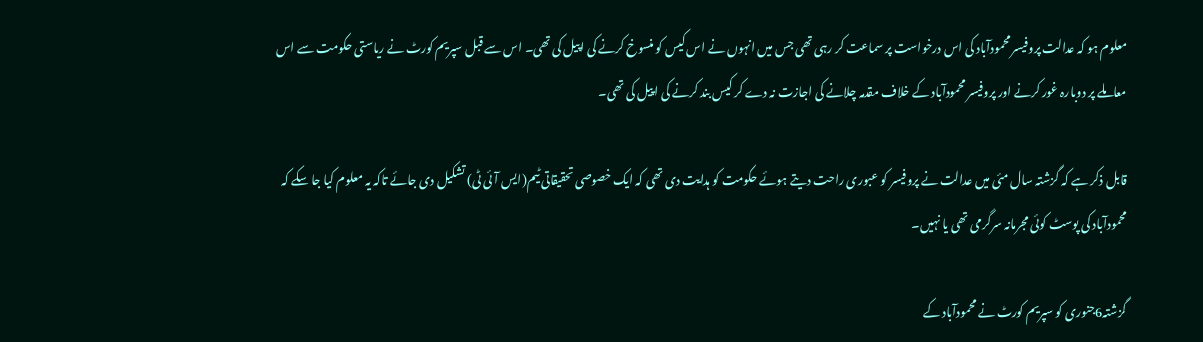معلوم ہو کہ عدالت پروفیسر محمودآباد کی اس درخواست پر سماعت کر رہی تھی جس میں انہوں نے اس کیس کو منسوخ کرنے کی اپیل کی تھی۔ اس سے قبل سپریم کورٹ نے ریاستی حکومت سے اس معاملے پر دوبارہ غور کرنے اور پروفیسر محمودآباد کے خلاف مقدمہ چلانے کی اجازت نہ دے کر کیس بند کرنے کی اپیل کی تھی۔

قابل ذکر ہے کہ گزشتہ سال مئی میں عدالت نے پروفیسر کو عبوری راحت دیتے ہوئے حکومت کو ہدایت دی تھی کہ ایک خصوصی تحقیقاتی ٹیم(ایس آئی ٹی) تشکیل دی جائے تاکہ یہ معلوم کیا جا سکے کہ محمودآباد کی پوسٹ کوئی مجرمانہ سرگرمی تھی یا نہیں۔

گزشتہ6جنوری کو سپریم کورٹ نے محمودآباد کے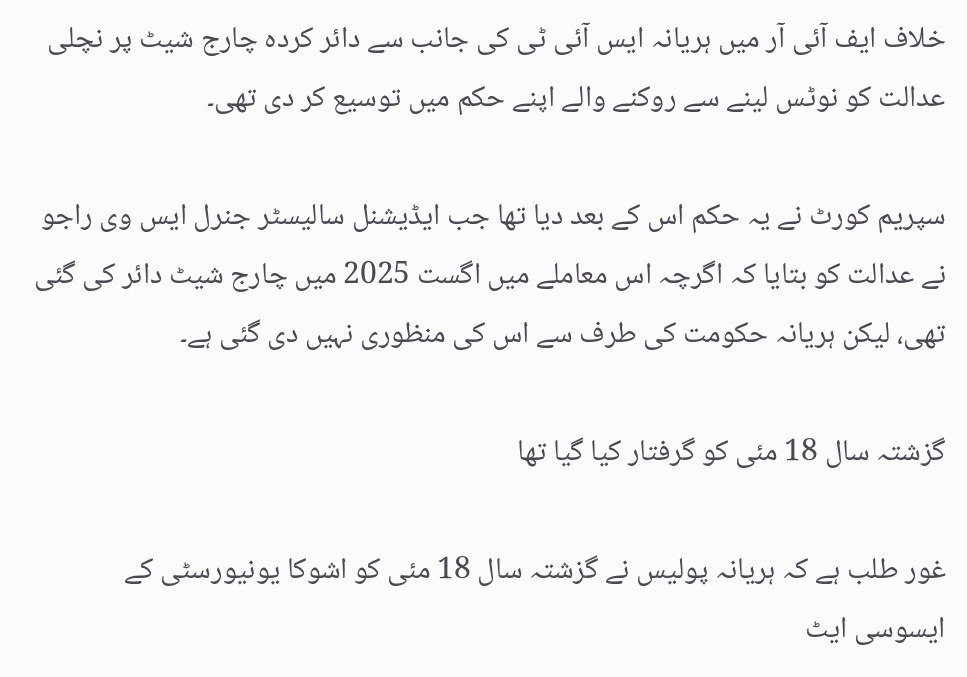خلاف ایف آئی آر میں ہریانہ ایس آئی ٹی کی جانب سے دائر کردہ چارج شیٹ پر نچلی عدالت کو نوٹس لینے سے روکنے والے اپنے حکم میں توسیع کر دی تھی۔

سپریم کورٹ نے یہ حکم اس کے بعد دیا تھا جب ایڈیشنل سالیسٹر جنرل ایس وی راجو نے عدالت کو بتایا کہ اگرچہ اس معاملے میں اگست 2025 میں چارج شیٹ دائر کی گئی تھی، لیکن ہریانہ حکومت کی طرف سے اس کی منظوری نہیں دی گئی ہے۔

گزشتہ سال 18 مئی کو گرفتار کیا گیا تھا

غور طلب ہے کہ ہریانہ پولیس نے گزشتہ سال 18 مئی کو اشوکا یونیورسٹی کے ایسوسی ایٹ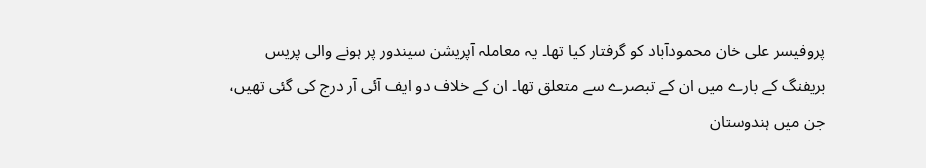پروفیسر علی خان محمودآباد کو گرفتار کیا تھا۔ یہ معاملہ آپریشن سیندور پر ہونے والی پریس بریفنگ کے بارے میں ان کے تبصرے سے متعلق تھا۔ ان کے خلاف دو ایف آئی آر درج کی گئی تھیں، جن میں ہندوستان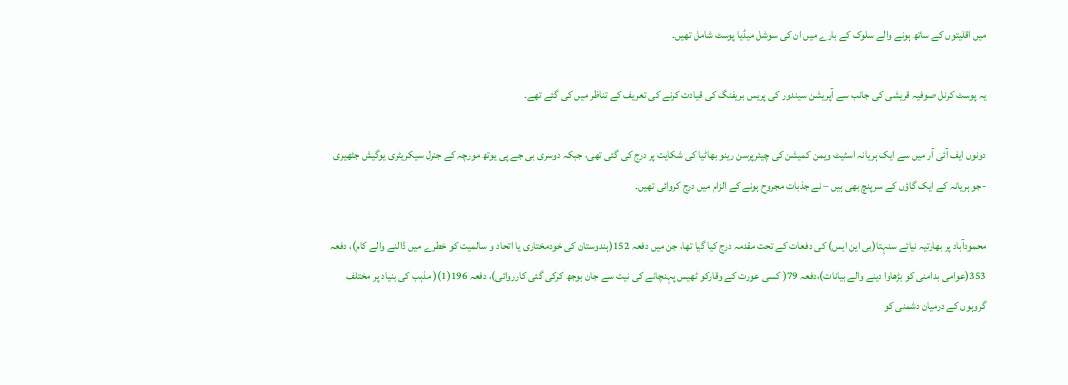میں اقلیتوں کے ساتھ ہونے والے سلوک کے بارے میں ان کی سوشل میڈیا پوسٹ شامل تھیں۔

یہ پوسٹ کرنل صوفیہ قریشی کی جانب سے آپریشن سیندور کی پریس بریفنگ کی قیادت کرنے کی تعریف کے تناظر میں کی گئے تھے۔

دونوں ایف آئی آر میں سے ایک ہریانہ اسٹیٹ ویمن کمیشن کی چیئرپرسن رینو بھاٹیا کی شکایت پر درج کی گئی تھی، جبکہ دوسری بی جے پی یوتھ مورچہ کے جنرل سیکریٹری یوگیش جٹھیری -جو ہریانہ کے ایک گاؤں کے سرپنچ بھی ہیں – نے جذبات مجروح ہونے کے الزام میں درج کروائی تھیں۔

محمودآباد پر بھارتیہ نیائے سنہتا(بی این ایس) کی دفعات کے تحت مقدمہ درج کیا گیا تھا، جن میں دفعہ 152(ہندوستان کی خودمختاری یا اتحاد و سالمیت کو خطرے میں ڈالنے والے کام)، دفعہ 353(عوامی بدامنی کو بڑھاوا دینے والے بیانات)،دفعہ 79( کسی عورت کے وقارکو ٹھیس پہنچانے کی نیت سے جان بوجھ کرکی گئی کارروائی)، دفعہ 196(1)( مذہب کی بنیاد پر مختلف گروہوں کے درمیان دشمنی کو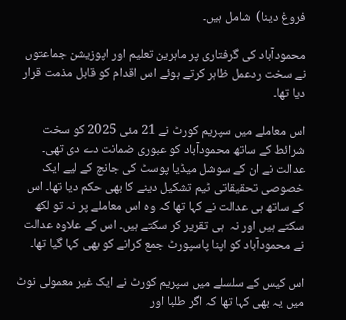فروغ دینا)  شامل ہیں۔

محمودآباد کی گرفتاری پر ماہرین تعلیم اور اپوزیشن جماعتوں نے سخت ردعمل ظاہر کرتے ہوئے اس اقدام کو قابل مذمت قرار دیا تھا۔

اس معاملے میں سپریم کورٹ نے 21 مئی 2025 کو سخت شرائط کے ساتھ محمودآباد کو عبوری ضمانت دے دی تھی۔ عدالت نے ان کے سوشل میڈیا پوسٹ کی جانچ کے لیے ایک خصوصی تحقیقاتی ٹیم تشکیل دینے کا بھی حکم دیا تھا۔ اس کے ساتھ ہی عدالت نے کہا تھا کہ وہ اس معاملے پر نہ تو لکھ سکتے ہیں اور نہ  ہی تقریر کر سکتے ہیں۔ اس کے علاوہ عدالت نے محمودآباد کو اپنا پاسپورٹ جمع کرانے کو بھی کہا گیا تھا۔

اس کیس کے سلسلے میں سپریم کورٹ نے ایک غیر معمولی نوٹ میں یہ بھی کہا تھا کہ اگر طلبا اور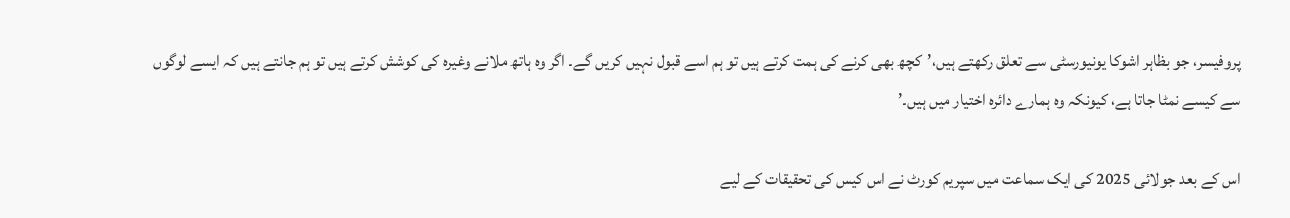پروفیسر، جو بظاہر اشوکا یونیورسٹی سے تعلق رکھتے ہیں،’کچھ بھی کرنے کی ہمت کرتے ہیں تو ہم اسے قبول نہیں کریں گے۔ اگر وہ ہاتھ ملانے وغیرہ کی کوشش کرتے ہیں تو ہم جانتے ہیں کہ ایسے لوگوں سے کیسے نمٹا جاتا ہے، کیونکہ وہ ہمارے دائرہ اختیار میں ہیں۔’

اس کے بعد جولائی 2025 کی ایک سماعت میں سپریم کورٹ نے اس کیس کی تحقیقات کے لیے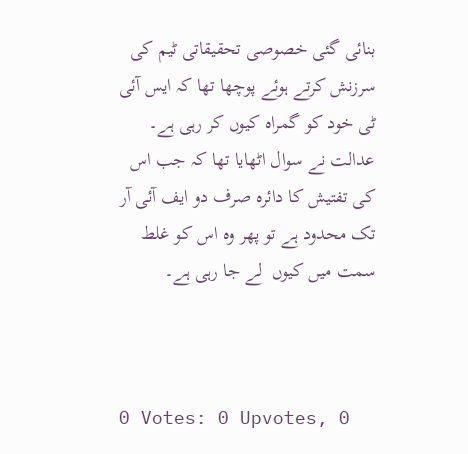بنائی گئی خصوصی تحقیقاتی ٹیم کی سرزنش کرتے ہوئے پوچھا تھا کہ ایس آئی ٹی خود کو گمراہ کیوں کر رہی ہے۔ عدالت نے سوال اٹھایا تھا کہ جب اس کی تفتیش کا دائرہ صرف دو ایف آئی آر تک محدود ہے تو پھر وہ اس کو غلط سمت میں کیوں  لے جا رہی ہے۔



0 Votes: 0 Upvotes, 0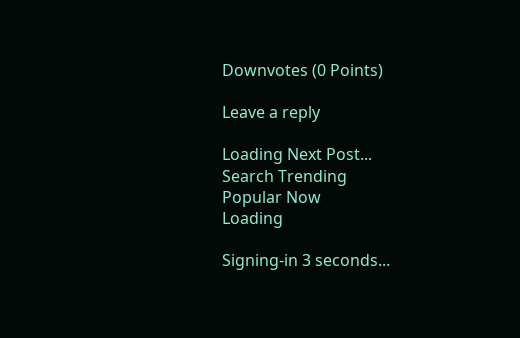Downvotes (0 Points)

Leave a reply

Loading Next Post...
Search Trending
Popular Now
Loading

Signing-in 3 seconds...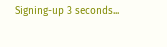Signing-up 3 seconds...